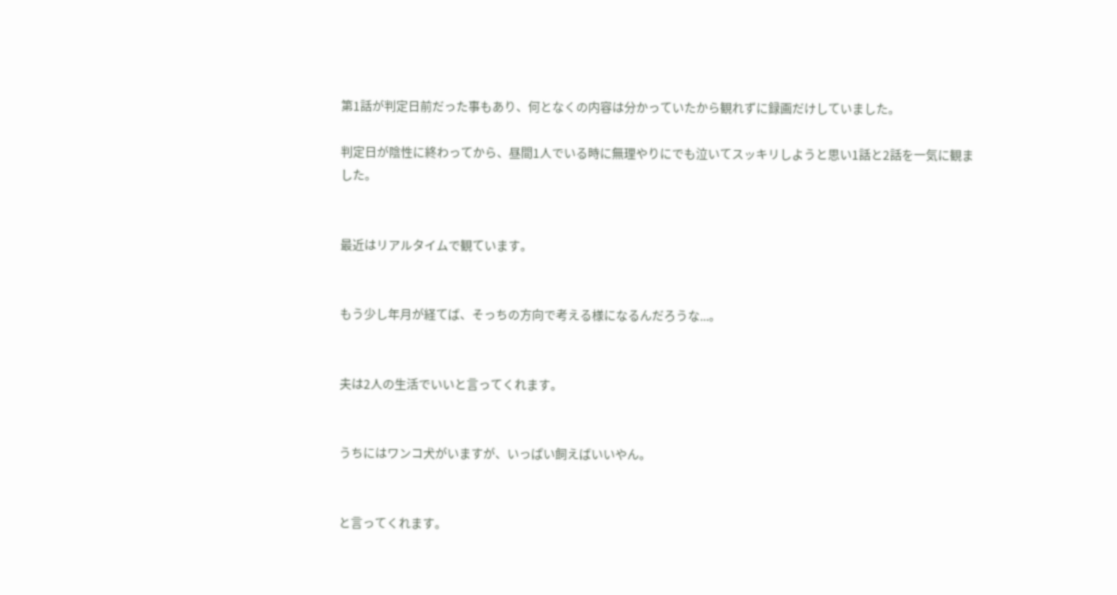第1話が判定日前だった事もあり、何となくの内容は分かっていたから観れずに録画だけしていました。

判定日が陰性に終わってから、昼間1人でいる時に無理やりにでも泣いてスッキリしようと思い1話と2話を一気に観ました。


最近はリアルタイムで観ています。


もう少し年月が経てば、そっちの方向で考える様になるんだろうな...。


夫は2人の生活でいいと言ってくれます。


うちにはワンコ犬がいますが、いっぱい飼えばいいやん。


と言ってくれます。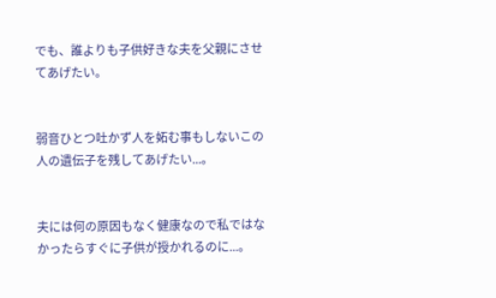でも、誰よりも子供好きな夫を父親にさせてあげたい。


弱音ひとつ吐かず人を妬む事もしないこの人の遺伝子を残してあげたい...。


夫には何の原因もなく健康なので私ではなかったらすぐに子供が授かれるのに...。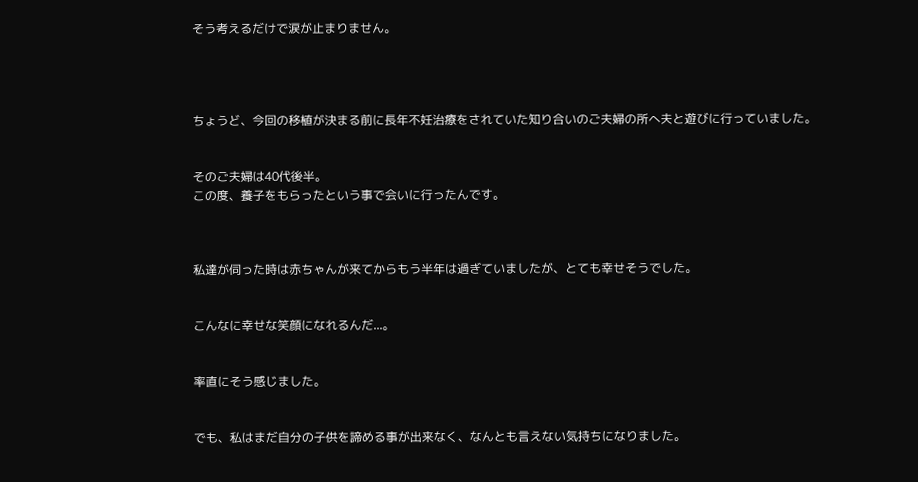そう考えるだけで涙が止まりません。




ちょうど、今回の移植が決まる前に長年不妊治療をされていた知り合いのご夫婦の所へ夫と遊びに行っていました。


そのご夫婦は40代後半。
この度、養子をもらったという事で会いに行ったんです。



私達が伺った時は赤ちゃんが来てからもう半年は過ぎていましたが、とても幸せそうでした。


こんなに幸せな笑顔になれるんだ...。


率直にそう感じました。


でも、私はまだ自分の子供を諦める事が出来なく、なんとも言えない気持ちになりました。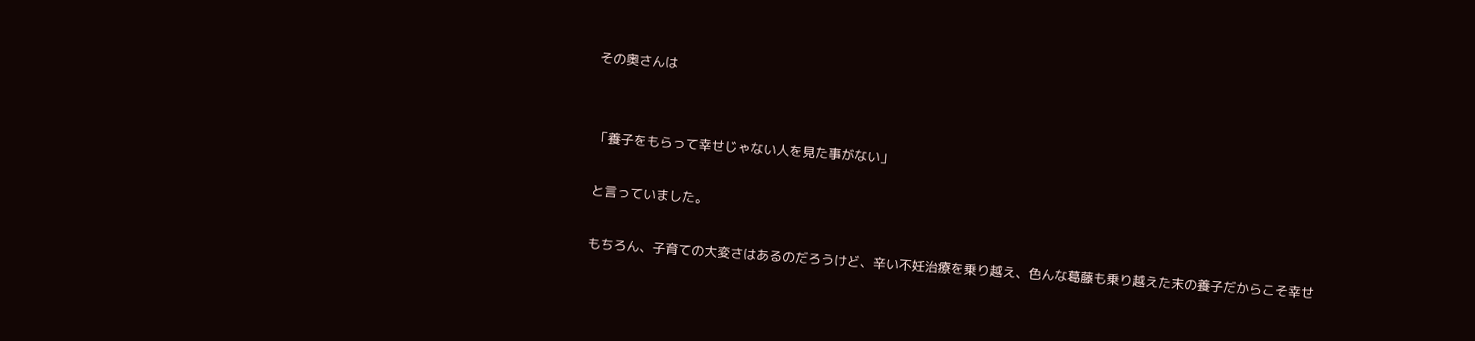その奥さんは


「養子をもらって幸せじゃない人を見た事がない」

と言っていました。

もちろん、子育ての大変さはあるのだろうけど、辛い不妊治療を乗り越え、色んな葛藤も乗り越えた末の養子だからこそ幸せ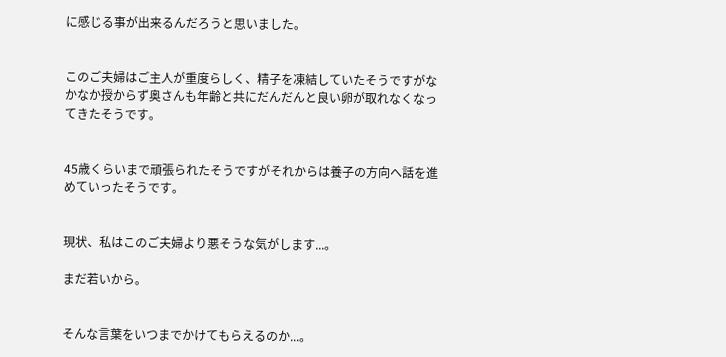に感じる事が出来るんだろうと思いました。


このご夫婦はご主人が重度らしく、精子を凍結していたそうですがなかなか授からず奥さんも年齢と共にだんだんと良い卵が取れなくなってきたそうです。


45歳くらいまで頑張られたそうですがそれからは養子の方向へ話を進めていったそうです。


現状、私はこのご夫婦より悪そうな気がします...。

まだ若いから。


そんな言葉をいつまでかけてもらえるのか...。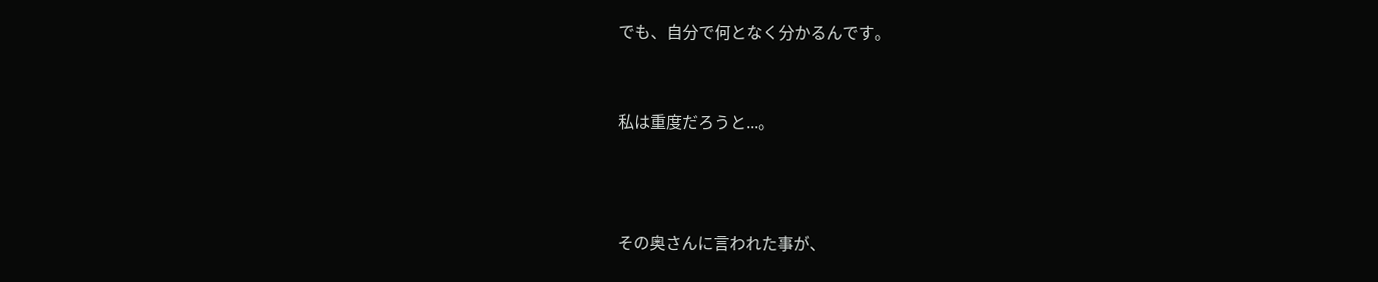でも、自分で何となく分かるんです。


私は重度だろうと...。



その奥さんに言われた事が、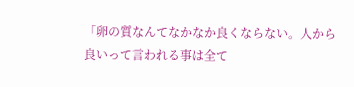「卵の質なんてなかなか良くならない。人から良いって言われる事は全て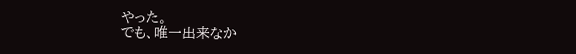やった。
でも、唯一出来なか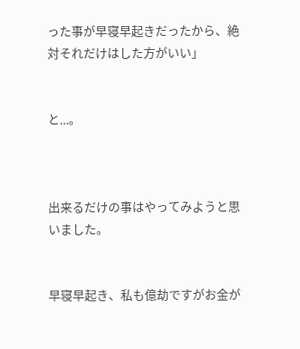った事が早寝早起きだったから、絶対それだけはした方がいい」


と...。



出来るだけの事はやってみようと思いました。


早寝早起き、私も億劫ですがお金が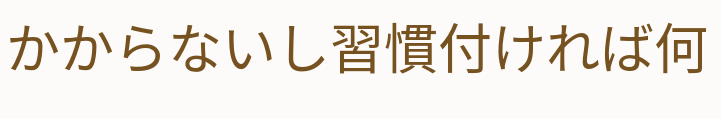かからないし習慣付ければ何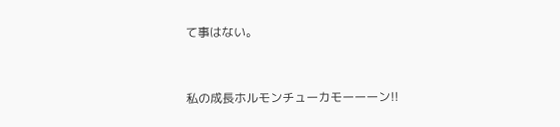て事はない。


私の成長ホルモンチューカモーーーン!!